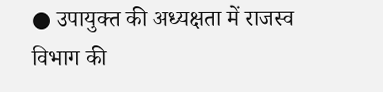● उपायुक्त की अध्यक्षता में राजस्व विभाग की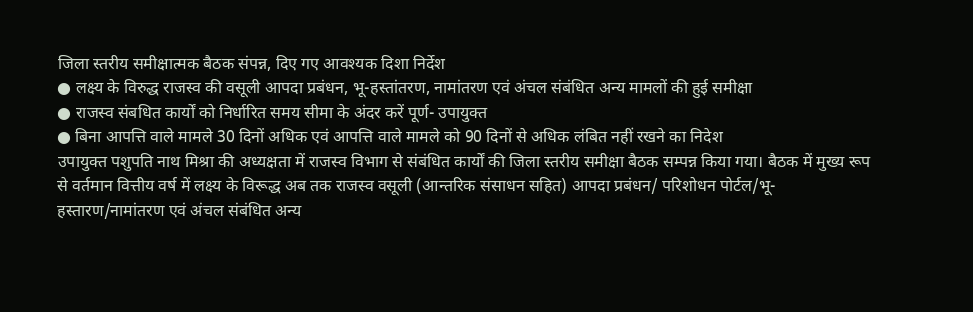जिला स्तरीय समीक्षात्मक बैठक संपन्न, दिए गए आवश्यक दिशा निर्देश
● लक्ष्य के विरुद्ध राजस्व की वसूली आपदा प्रबंधन, भू-हस्तांतरण, नामांतरण एवं अंचल संबंधित अन्य मामलों की हुई समीक्षा
● राजस्व संबधित कार्यों को निर्धारित समय सीमा के अंदर करें पूर्ण- उपायुक्त
● बिना आपत्ति वाले मामले 30 दिनों अधिक एवं आपत्ति वाले मामले को 90 दिनों से अधिक लंबित नहीं रखने का निदेश
उपायुक्त पशुपति नाथ मिश्रा की अध्यक्षता में राजस्व विभाग से संबंधित कार्यों की जिला स्तरीय समीक्षा बैठक सम्पन्न किया गया। बैठक में मुख्य रूप से वर्तमान वित्तीय वर्ष में लक्ष्य के विरूद्ध अब तक राजस्व वसूली (आन्तरिक संसाधन सहित) आपदा प्रबंधन/ परिशोधन पोर्टल/भू-हस्तारण/नामांतरण एवं अंचल संबंधित अन्य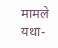मामले यथा-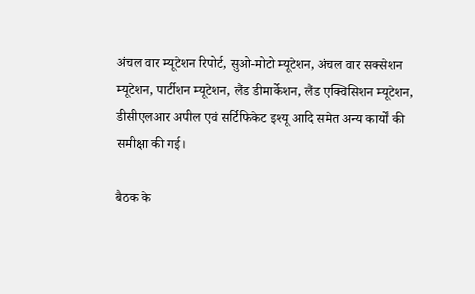अंचल वार म्यूटेशन रिपोर्ट, सुओ-मोटो म्यूटेशन, अंचल वार सक्सेशन म्यूटेशन, पार्टीशन म्यूटेशन, लैंड डीमार्केशन, लैंड एक्विसिशन म्यूटेशन, डीसीएलआर अपील एवं सर्टिफिकेट इश्यू आदि समेत अन्य कार्यों की समीक्षा की गई।

बैठक के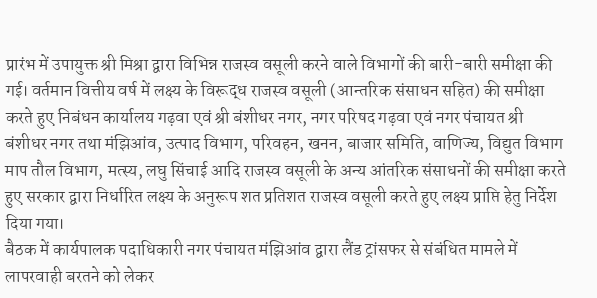प्रारंभ में उपायुक्त श्री मिश्रा द्वारा विभिन्न राजस्व वसूली करने वाले विभागों की बारी-बारी समीक्षा की गई। वर्तमान वित्तीय वर्ष में लक्ष्य के विरूद्ध राजस्व वसूली (आन्तरिक संसाधन सहित) की समीक्षा करते हुए निबंधन कार्यालय गढ़वा एवं श्री बंशीधर नगर, नगर परिषद गढ़वा एवं नगर पंचायत श्री बंशीधर नगर तथा मंझिआंव, उत्पाद विभाग, परिवहन, खनन, बाजार समिति, वाणिज्य, विद्युत विभाग माप तौल विभाग, मत्स्य, लघु सिंचाई आदि राजस्व वसूली के अन्य आंतरिक संसाधनों की समीक्षा करते हुए सरकार द्वारा निर्धारित लक्ष्य के अनुरूप शत प्रतिशत राजस्व वसूली करते हुए लक्ष्य प्राप्ति हेतु निर्देश दिया गया।
बैठक में कार्यपालक पदाधिकारी नगर पंचायत मंझिआंव द्वारा लैंड ट्रांसफर से संबंधित मामले में लापरवाही बरतने को लेकर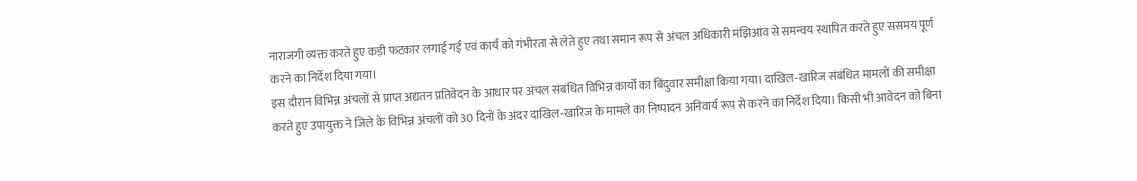नाराजगी व्यक्त करते हुए कड़ी फटकार लगाई गई एवं कार्य को गंभीरता से लेते हुए तथा समान रूप से अंचल अधिकारी मंझिआंव से समन्वय स्थापित करते हुए ससमय पूर्ण करने का निर्देश दिया गया।
इस दौरान विभिन्न अंचलों से प्राप्त अद्यतन प्रतिवेदन के आधार पर अंचल संबंधित विभिन्न कार्यों का बिंदुवार समीक्षा किया गया। दाखिल-खारिज संबंधित मामलों की समीक्षा करते हुए उपायुक्त ने जिले के विभिन्न अंचलों को 30 दिनों के अंदर दाखिल-खारिज के मामले का निष्पादन अनिवार्य रूप से करने का निर्देश दिया। किसी भी आवेदन को बिना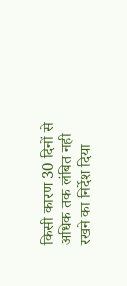किसी कारण 30 दिनों से अधिक तक लंबित नही रखने का निर्देश दिया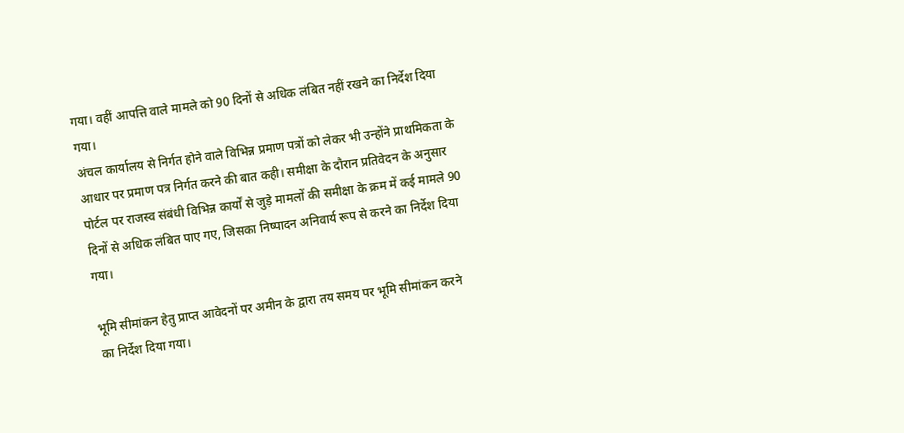गया। वहीं आपत्ति वाले मामले को 90 दिनों से अधिक लंबित नहीं रखने का निर्देश दिया गया।
अंचल कार्यालय से निर्गत होने वाले विभिन्न प्रमाण पत्रों को लेकर भी उन्होंने प्राथमिकता के आधार पर प्रमाण पत्र निर्गत करने की बात कही। समीक्षा के दौरान प्रतिवेदन के अनुसार पोर्टल पर राजस्व संबंधी विभिन्न कार्यों से जुड़े मामलों की समीक्षा के क्रम में कई मामले 90 दिनों से अधिक लंबित पाए गए, जिसका निष्पादन अनिवार्य रूप से करने का निर्देश दिया गया।

भूमि सीमांकन हेतु प्राप्त आवेदनों पर अमीन के द्वारा तय समय पर भूमि सीमांकन करने का निर्देश दिया गया।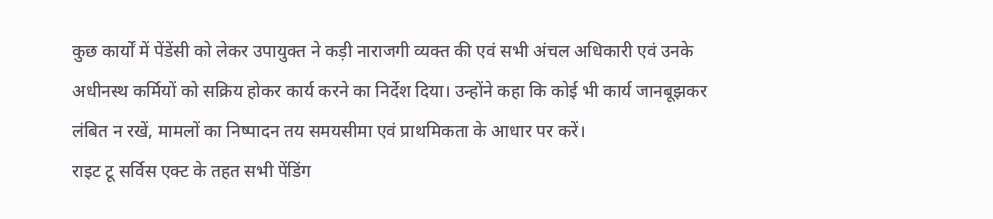कुछ कार्यों में पेंडेंसी को लेकर उपायुक्त ने कड़ी नाराजगी व्यक्त की एवं सभी अंचल अधिकारी एवं उनके अधीनस्थ कर्मियों को सक्रिय होकर कार्य करने का निर्देश दिया। उन्होंने कहा कि कोई भी कार्य जानबूझकर लंबित न रखें, मामलों का निष्पादन तय समयसीमा एवं प्राथमिकता के आधार पर करें।
राइट टू सर्विस एक्ट के तहत सभी पेंडिंग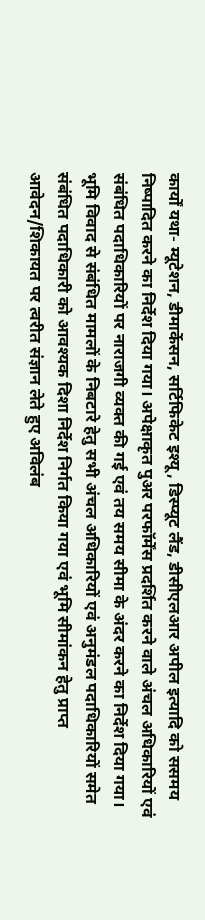कार्यों यथा- म्यूटेशन, डीमार्केसन, सर्टिफिकेट इश्यू, डिस्प्यूट लैंड, डीसीएलआर अपील इत्यादि को ससमय निष्पादित करने का निर्देश दिया गया। अपेक्षाकृत पुअर परफॉर्मेंस प्रदर्शित करने वाले अंचल अधिकारियों एवं संबंधित पदाधिकारियों पर नाराजगी व्यक्त की गई एवं तय समय सीमा के अंदर करने का निर्देश दिया गया।
भूमि विवाद से संबंधित मामलों के निबटारे हेतु सभी अंचल अधिकारियों एवं अनुमंडल पदाधिकारियों समेत संबंधित पदाधिकारी को आवश्यक दिशा निर्देश निर्गत किया गया एवं भूमि सीमांकन हेतु प्राप्त आवेदन/शिकायत पर त्वरीत संज्ञान लेते हुए अविलंब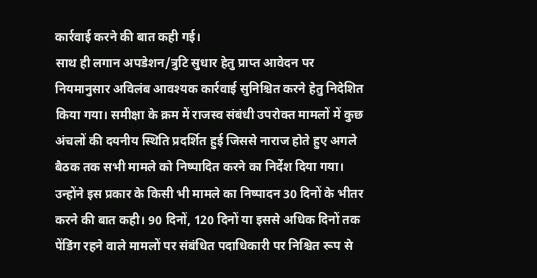कार्रवाई करने की बात कही गई।
साथ ही लगान अपडेशन/त्रुटि सुधार हेतु प्राप्त आवेदन पर नियमानुसार अविलंब आवश्यक कार्रवाई सुनिश्चित करने हेतु निदेशित किया गया। समीक्षा के क्रम में राजस्व संबंधी उपरोक्त मामलों में कुछ अंचलों की दयनीय स्थिति प्रदर्शित हुई जिससे नाराज होते हुए अगले बैठक तक सभी मामले को निष्पादित करने का निर्देश दिया गया। उन्होंने इस प्रकार के किसी भी मामले का निष्पादन 30 दिनों के भीतर करने की बात कही। 90 दिनों, 120 दिनों या इससे अधिक दिनों तक पेंडिंग रहने वाले मामलों पर संबंधित पदाधिकारी पर निश्चित रूप से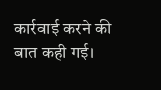कार्रवाई करने की बात कही गई।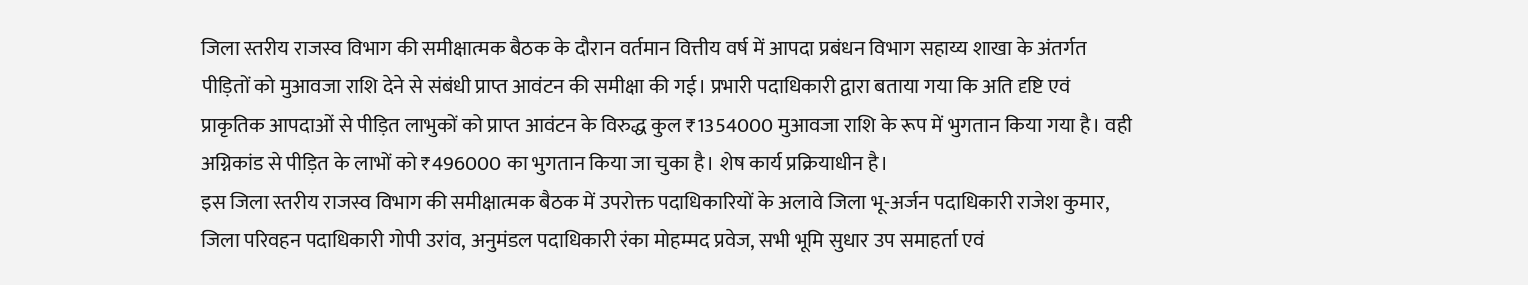जिला स्तरीय राजस्व विभाग की समीक्षात्मक बैठक के दौरान वर्तमान वित्तीय वर्ष में आपदा प्रबंधन विभाग सहाय्य शाखा के अंतर्गत पीड़ितों को मुआवजा राशि देने से संबंधी प्राप्त आवंटन की समीक्षा की गई। प्रभारी पदाधिकारी द्वारा बताया गया कि अति दृष्टि एवं प्राकृतिक आपदाओं से पीड़ित लाभुकों को प्राप्त आवंटन के विरुद्ध कुल ₹1354000 मुआवजा राशि के रूप में भुगतान किया गया है। वही अग्निकांड से पीड़ित के लाभों को ₹496000 का भुगतान किया जा चुका है। शेष कार्य प्रक्रियाधीन है।
इस जिला स्तरीय राजस्व विभाग की समीक्षात्मक बैठक में उपरोक्त पदाधिकारियों के अलावे जिला भू-अर्जन पदाधिकारी राजेश कुमार, जिला परिवहन पदाधिकारी गोपी उरांव, अनुमंडल पदाधिकारी रंका मोहम्मद प्रवेज, सभी भूमि सुधार उप समाहर्ता एवं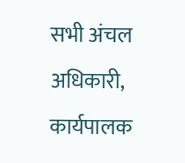सभी अंचल अधिकारी, कार्यपालक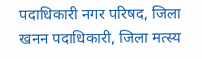पदाधिकारी नगर परिषद, जिला खनन पदाधिकारी, जिला मत्स्य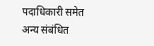पदाधिकारी समेत अन्य संबंधित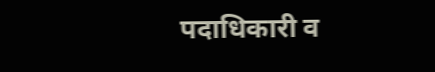पदाधिकारी व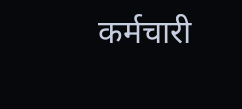कर्मचारी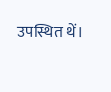उपस्थित थें।